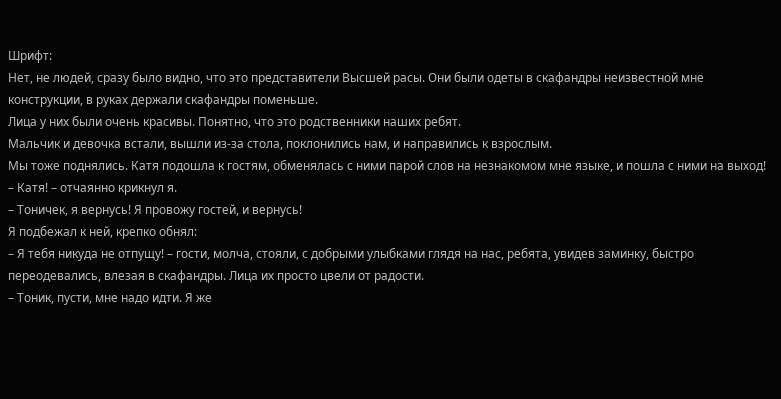Шрифт:
Нет, не людей, сразу было видно, что это представители Высшей расы. Они были одеты в скафандры неизвестной мне конструкции, в руках держали скафандры поменьше.
Лица у них были очень красивы. Понятно, что это родственники наших ребят.
Мальчик и девочка встали, вышли из-за стола, поклонились нам, и направились к взрослым.
Мы тоже поднялись. Катя подошла к гостям, обменялась с ними парой слов на незнакомом мне языке, и пошла с ними на выход!
– Катя! – отчаянно крикнул я.
– Тоничек, я вернусь! Я провожу гостей, и вернусь!
Я подбежал к ней, крепко обнял:
– Я тебя никуда не отпущу! – гости, молча, стояли, с добрыми улыбками глядя на нас, ребята, увидев заминку, быстро переодевались, влезая в скафандры. Лица их просто цвели от радости.
– Тоник, пусти, мне надо идти. Я же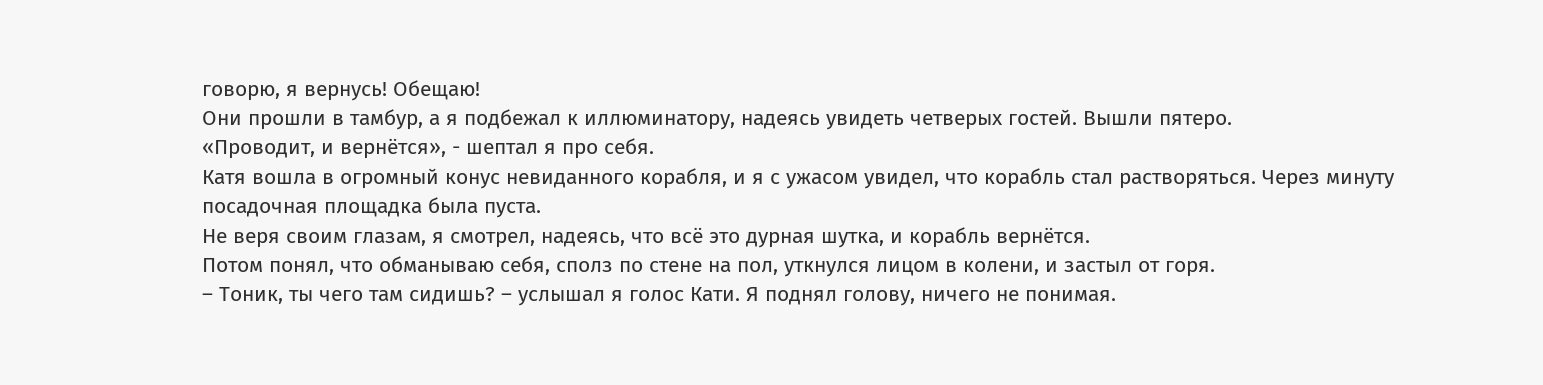говорю, я вернусь! Обещаю!
Они прошли в тамбур, а я подбежал к иллюминатору, надеясь увидеть четверых гостей. Вышли пятеро.
«Проводит, и вернётся», - шептал я про себя.
Катя вошла в огромный конус невиданного корабля, и я с ужасом увидел, что корабль стал растворяться. Через минуту посадочная площадка была пуста.
Не веря своим глазам, я смотрел, надеясь, что всё это дурная шутка, и корабль вернётся.
Потом понял, что обманываю себя, сполз по стене на пол, уткнулся лицом в колени, и застыл от горя.
– Тоник, ты чего там сидишь? – услышал я голос Кати. Я поднял голову, ничего не понимая.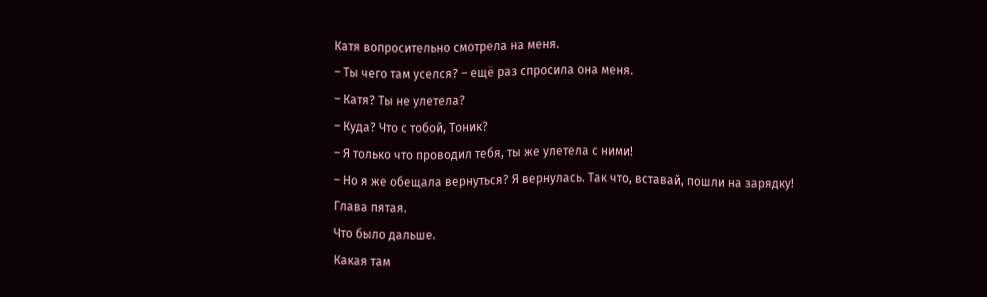Катя вопросительно смотрела на меня.
– Ты чего там уселся? – ещё раз спросила она меня.
– Катя? Ты не улетела?
– Куда? Что с тобой, Тоник?
– Я только что проводил тебя, ты же улетела с ними!
– Но я же обещала вернуться? Я вернулась. Так что, вставай, пошли на зарядку!
Глава пятая.
Что было дальше.
Какая там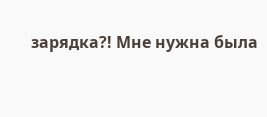зарядка?! Мне нужна была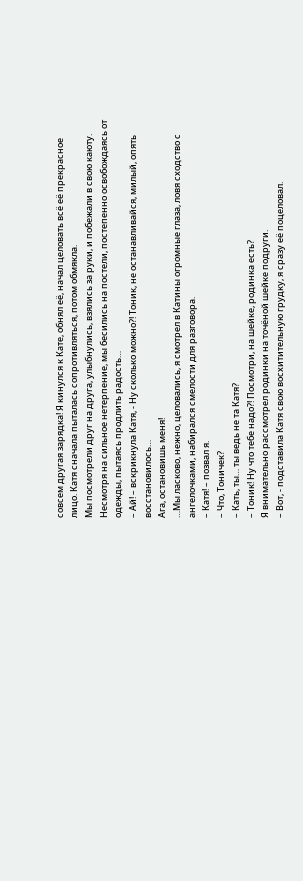совсем другая зарядка! Я кинулся к Кате, обнял её, начал целовать всё её прекрасное лицо. Катя сначала пыталась сопротивляться, потом обмякла.
Мы посмотрели друг на друга, улыбнулись, взялись за руки, и побежали в свою каюту.
Несмотря на сильное нетерпение, мы бесились на постели, постепенно освобождаясь от одежды, пытаясь продлить радость…
– Ай! – вскрикнула Катя, - Ну сколько можно?! Тоник, не останавливайся, милый, опять восстановилось…
Ага, остановишь меня!
…Мы ласково, нежно, целовались, я смотрел в Катины огромные глаза, ловя сходство с ангелочками, набирался смелости для разговора.
– Катя! – позвал я.
– Что, Тоничек?
– Кать, ты… ты ведь не та Катя?
– Тоник! Ну что тебе надо?! Посмотри, на шейке, родинка есть?
Я внимательно рассмотрел родинки на точёной шейке подруги.
– Вот, - подставила Катя свою восхитительную грудку, я сразу её поцеловал.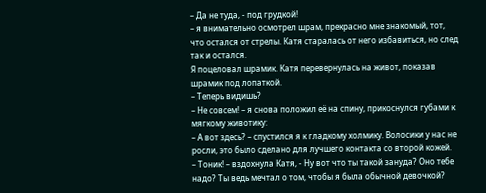– Да не туда, - под грудкой!
– я внимательно осмотрел шрам, прекрасно мне знакомый, тот, что остался от стрелы. Катя старалась от него избавиться, но след так и остался.
Я поцеловал шрамик. Катя перевернулась на живот, показав шрамик под лопаткой.
– Теперь видишь?
– Не совсем! – я снова положил её на спину, прикоснулся губами к мягкому животику:
– А вот здесь? – спустился я к гладкому холмику. Волосики у нас не росли, это было сделано для лучшего контакта со второй кожей.
– Тоник! – вздохнула Катя, - Ну вот что ты такой зануда? Оно тебе надо? Ты ведь мечтал о том, чтобы я была обычной девочкой?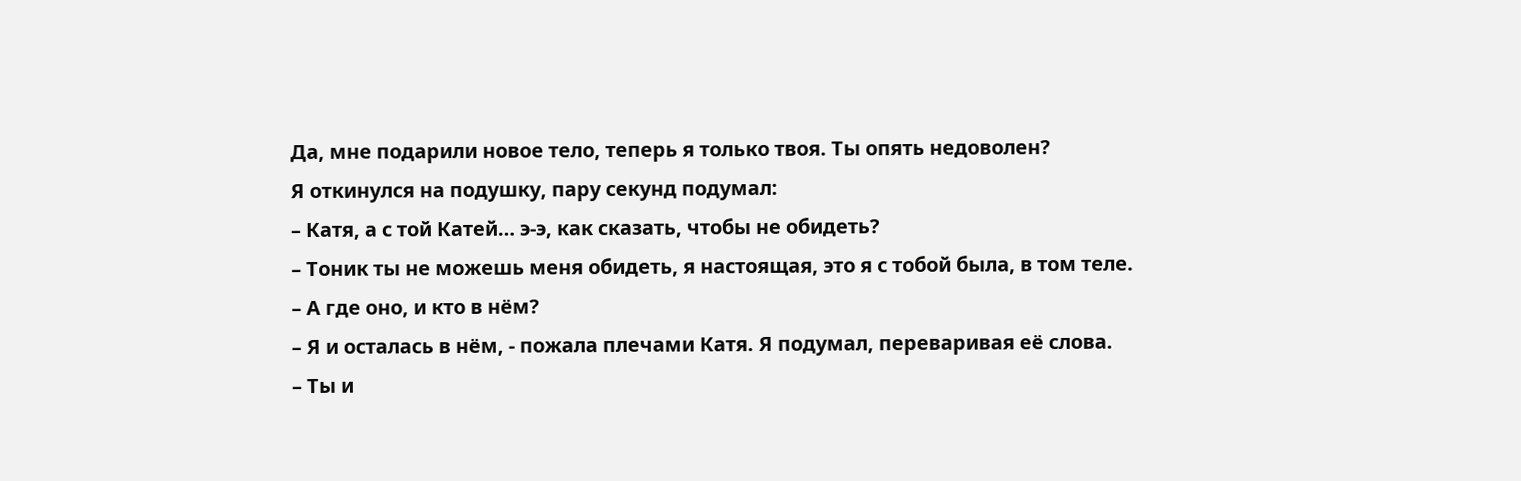Да, мне подарили новое тело, теперь я только твоя. Ты опять недоволен?
Я откинулся на подушку, пару секунд подумал:
– Катя, а с той Катей… э-э, как сказать, чтобы не обидеть?
– Тоник ты не можешь меня обидеть, я настоящая, это я с тобой была, в том теле.
– А где оно, и кто в нём?
– Я и осталась в нём, - пожала плечами Катя. Я подумал, переваривая её слова.
– Ты и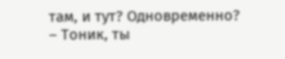там, и тут? Одновременно?
– Тоник, ты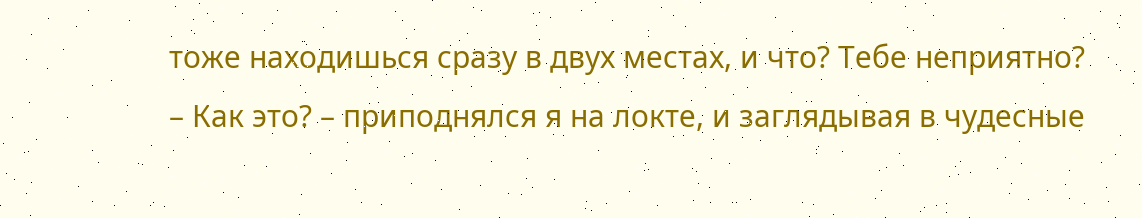тоже находишься сразу в двух местах, и что? Тебе неприятно?
– Как это? – приподнялся я на локте, и заглядывая в чудесные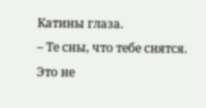Катины глаза.
– Те сны, что тебе снятся. Это не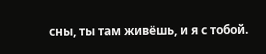сны, ты там живёшь, и я с тобой.